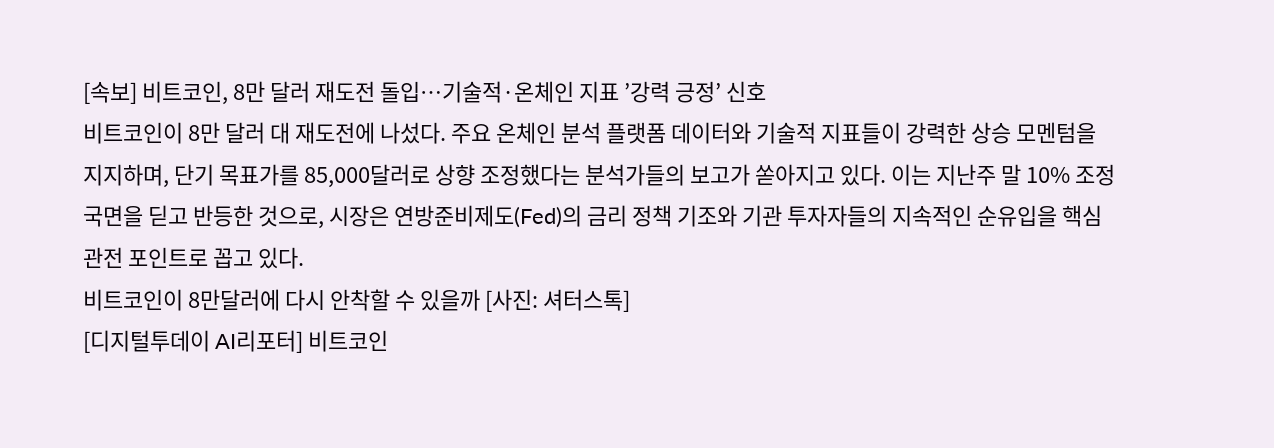[속보] 비트코인, 8만 달러 재도전 돌입…기술적·온체인 지표 ’강력 긍정’ 신호
비트코인이 8만 달러 대 재도전에 나섰다. 주요 온체인 분석 플랫폼 데이터와 기술적 지표들이 강력한 상승 모멘텀을 지지하며, 단기 목표가를 85,000달러로 상향 조정했다는 분석가들의 보고가 쏟아지고 있다. 이는 지난주 말 10% 조정 국면을 딛고 반등한 것으로, 시장은 연방준비제도(Fed)의 금리 정책 기조와 기관 투자자들의 지속적인 순유입을 핵심 관전 포인트로 꼽고 있다.
비트코인이 8만달러에 다시 안착할 수 있을까 [사진: 셔터스톡]
[디지털투데이 AI리포터] 비트코인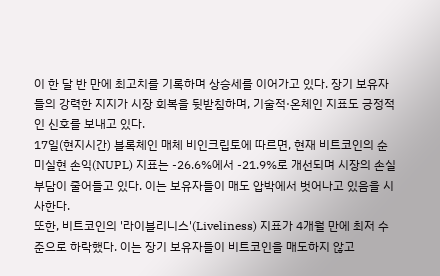이 한 달 반 만에 최고치를 기록하며 상승세를 이어가고 있다. 장기 보유자들의 강력한 지지가 시장 회복을 뒷받침하며, 기술적·온체인 지표도 긍정적인 신호를 보내고 있다.
17일(현지시간) 블록체인 매체 비인크립토에 따르면, 현재 비트코인의 순 미실현 손익(NUPL) 지표는 -26.6%에서 -21.9%로 개선되며 시장의 손실 부담이 줄어들고 있다. 이는 보유자들이 매도 압박에서 벗어나고 있음을 시사한다.
또한, 비트코인의 '라이블리니스'(Liveliness) 지표가 4개월 만에 최저 수준으로 하락했다. 이는 장기 보유자들이 비트코인을 매도하지 않고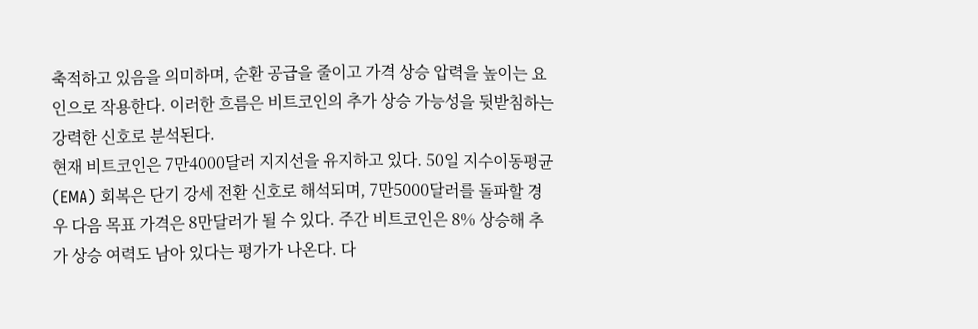축적하고 있음을 의미하며, 순환 공급을 줄이고 가격 상승 압력을 높이는 요인으로 작용한다. 이러한 흐름은 비트코인의 추가 상승 가능성을 뒷받침하는 강력한 신호로 분석된다.
현재 비트코인은 7만4000달러 지지선을 유지하고 있다. 50일 지수이동평균(EMA) 회복은 단기 강세 전환 신호로 해석되며, 7만5000달러를 돌파할 경우 다음 목표 가격은 8만달러가 될 수 있다. 주간 비트코인은 8% 상승해 추가 상승 여력도 남아 있다는 평가가 나온다. 다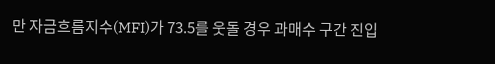만 자금흐름지수(MFI)가 73.5를 웃돌 경우 과매수 구간 진입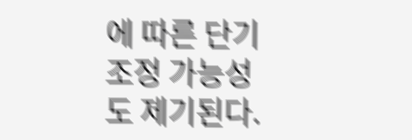에 따른 단기 조정 가능성도 제기된다.